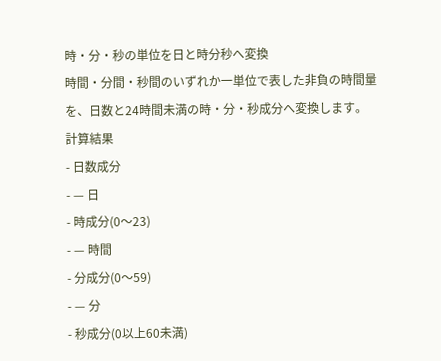時・分・秒の単位を日と時分秒へ変換
時間・分間・秒間のいずれか一単位で表した非負の時間量を、日数と24時間未満の時・分・秒成分へ変換します。
計算結果
- 日数成分
- — 日
- 時成分(0〜23)
- — 時間
- 分成分(0〜59)
- — 分
- 秒成分(0以上60未満)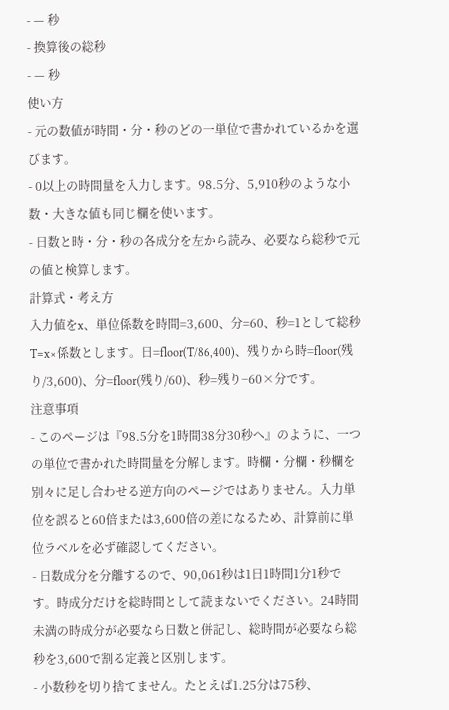- — 秒
- 換算後の総秒
- — 秒
使い方
- 元の数値が時間・分・秒のどの一単位で書かれているかを選びます。
- 0以上の時間量を入力します。98.5分、5,910秒のような小数・大きな値も同じ欄を使います。
- 日数と時・分・秒の各成分を左から読み、必要なら総秒で元の値と検算します。
計算式・考え方
入力値をx、単位係数を時間=3,600、分=60、秒=1として総秒T=x×係数とします。日=floor(T/86,400)、残りから時=floor(残り/3,600)、分=floor(残り/60)、秒=残り−60×分です。
注意事項
- このページは『98.5分を1時間38分30秒へ』のように、一つの単位で書かれた時間量を分解します。時欄・分欄・秒欄を別々に足し合わせる逆方向のページではありません。入力単位を誤ると60倍または3,600倍の差になるため、計算前に単位ラベルを必ず確認してください。
- 日数成分を分離するので、90,061秒は1日1時間1分1秒です。時成分だけを総時間として読まないでください。24時間未満の時成分が必要なら日数と併記し、総時間が必要なら総秒を3,600で割る定義と区別します。
- 小数秒を切り捨てません。たとえば1.25分は75秒、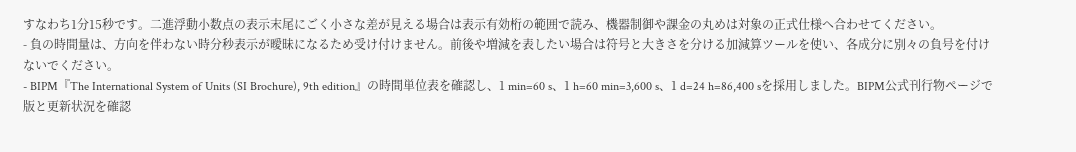すなわち1分15秒です。二進浮動小数点の表示末尾にごく小さな差が見える場合は表示有効桁の範囲で読み、機器制御や課金の丸めは対象の正式仕様へ合わせてください。
- 負の時間量は、方向を伴わない時分秒表示が曖昧になるため受け付けません。前後や増減を表したい場合は符号と大きさを分ける加減算ツールを使い、各成分に別々の負号を付けないでください。
- BIPM『The International System of Units (SI Brochure), 9th edition』の時間単位表を確認し、1 min=60 s、1 h=60 min=3,600 s、1 d=24 h=86,400 sを採用しました。BIPM公式刊行物ページで版と更新状況を確認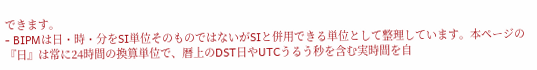できます。
- BIPMは日・時・分をSI単位そのものではないがSIと併用できる単位として整理しています。本ページの『日』は常に24時間の換算単位で、暦上のDST日やUTCうるう秒を含む実時間を自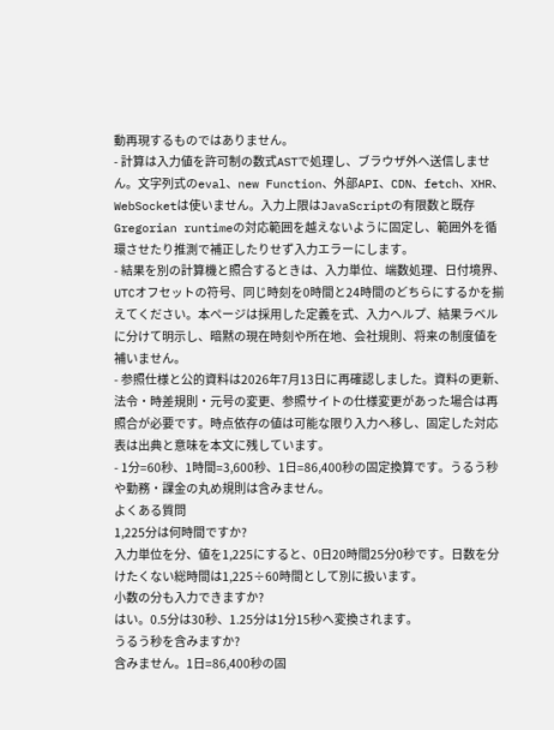動再現するものではありません。
- 計算は入力値を許可制の数式ASTで処理し、ブラウザ外へ送信しません。文字列式のeval、new Function、外部API、CDN、fetch、XHR、WebSocketは使いません。入力上限はJavaScriptの有限数と既存Gregorian runtimeの対応範囲を越えないように固定し、範囲外を循環させたり推測で補正したりせず入力エラーにします。
- 結果を別の計算機と照合するときは、入力単位、端数処理、日付境界、UTCオフセットの符号、同じ時刻を0時間と24時間のどちらにするかを揃えてください。本ページは採用した定義を式、入力ヘルプ、結果ラベルに分けて明示し、暗黙の現在時刻や所在地、会社規則、将来の制度値を補いません。
- 参照仕様と公的資料は2026年7月13日に再確認しました。資料の更新、法令・時差規則・元号の変更、参照サイトの仕様変更があった場合は再照合が必要です。時点依存の値は可能な限り入力へ移し、固定した対応表は出典と意味を本文に残しています。
- 1分=60秒、1時間=3,600秒、1日=86,400秒の固定換算です。うるう秒や勤務・課金の丸め規則は含みません。
よくある質問
1,225分は何時間ですか?
入力単位を分、値を1,225にすると、0日20時間25分0秒です。日数を分けたくない総時間は1,225÷60時間として別に扱います。
小数の分も入力できますか?
はい。0.5分は30秒、1.25分は1分15秒へ変換されます。
うるう秒を含みますか?
含みません。1日=86,400秒の固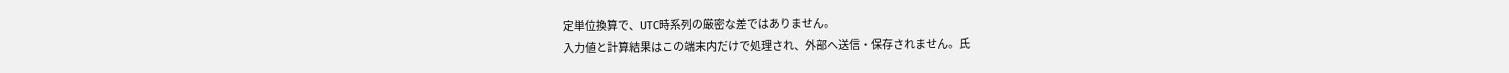定単位換算で、UTC時系列の厳密な差ではありません。
入力値と計算結果はこの端末内だけで処理され、外部へ送信・保存されません。氏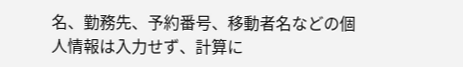名、勤務先、予約番号、移動者名などの個人情報は入力せず、計算に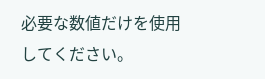必要な数値だけを使用してください。